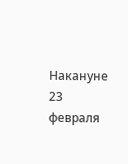Накануне 23 февраля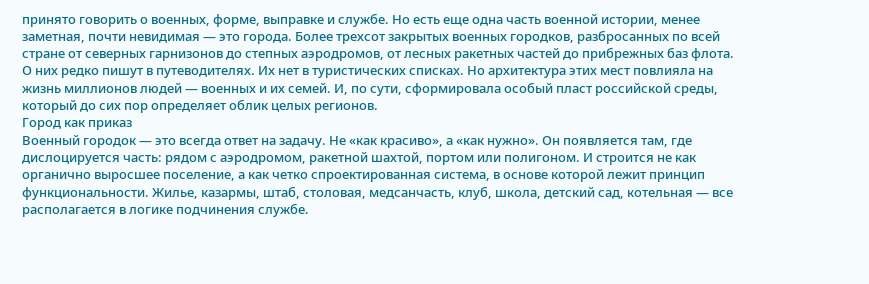принято говорить о военных, форме, выправке и службе. Но есть еще одна часть военной истории, менее заметная, почти невидимая — это города. Более трехсот закрытых военных городков, разбросанных по всей стране от северных гарнизонов до степных аэродромов, от лесных ракетных частей до прибрежных баз флота. О них редко пишут в путеводителях. Их нет в туристических списках. Но архитектура этих мест повлияла на жизнь миллионов людей — военных и их семей. И, по сути, сформировала особый пласт российской среды, который до сих пор определяет облик целых регионов.
Город как приказ
Военный городок — это всегда ответ на задачу. Не «как красиво», а «как нужно». Он появляется там, где дислоцируется часть: рядом с аэродромом, ракетной шахтой, портом или полигоном. И строится не как органично выросшее поселение, а как четко спроектированная система, в основе которой лежит принцип функциональности. Жилье, казармы, штаб, столовая, медсанчасть, клуб, школа, детский сад, котельная — все располагается в логике подчинения службе.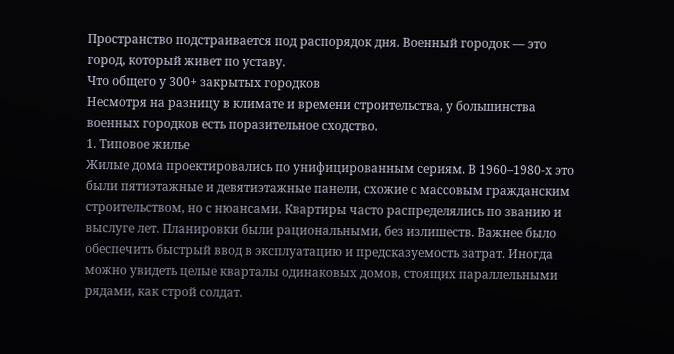Пространство подстраивается под распорядок дня. Военный городок — это город, который живет по уставу.
Что общего у 300+ закрытых городков
Несмотря на разницу в климате и времени строительства, у большинства военных городков есть поразительное сходство.
1. Типовое жилье
Жилые дома проектировались по унифицированным сериям. В 1960–1980-х это были пятиэтажные и девятиэтажные панели, схожие с массовым гражданским строительством, но с нюансами. Квартиры часто распределялись по званию и выслуге лет. Планировки были рациональными, без излишеств. Важнее было обеспечить быстрый ввод в эксплуатацию и предсказуемость затрат. Иногда можно увидеть целые кварталы одинаковых домов, стоящих параллельными рядами, как строй солдат.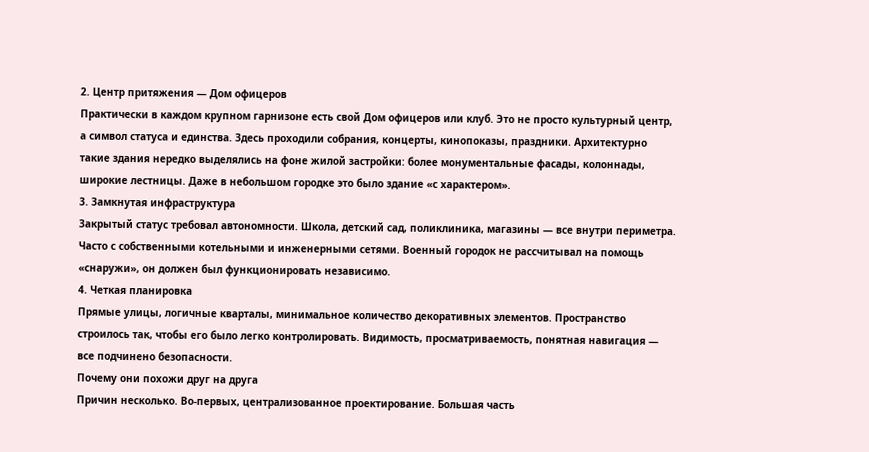2. Центр притяжения — Дом офицеров
Практически в каждом крупном гарнизоне есть свой Дом офицеров или клуб. Это не просто культурный центр, а символ статуса и единства. Здесь проходили собрания, концерты, кинопоказы, праздники. Архитектурно такие здания нередко выделялись на фоне жилой застройки: более монументальные фасады, колоннады, широкие лестницы. Даже в небольшом городке это было здание «с характером».
3. Замкнутая инфраструктура
Закрытый статус требовал автономности. Школа, детский сад, поликлиника, магазины — все внутри периметра. Часто с собственными котельными и инженерными сетями. Военный городок не рассчитывал на помощь «снаружи», он должен был функционировать независимо.
4. Четкая планировка
Прямые улицы, логичные кварталы, минимальное количество декоративных элементов. Пространство строилось так, чтобы его было легко контролировать. Видимость, просматриваемость, понятная навигация — все подчинено безопасности.
Почему они похожи друг на друга
Причин несколько. Во-первых, централизованное проектирование. Большая часть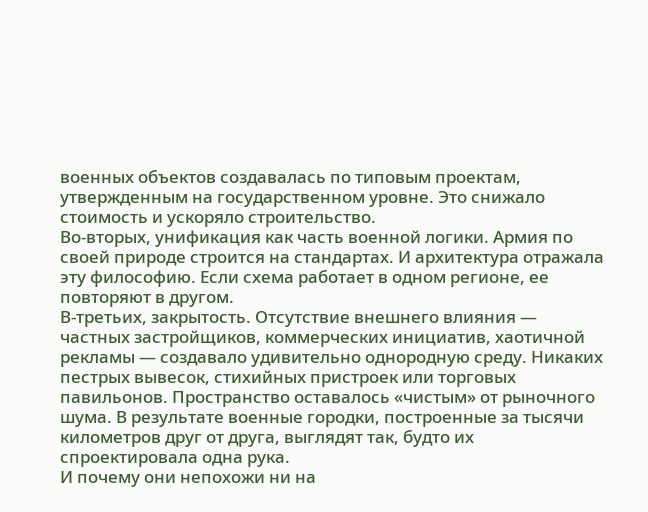военных объектов создавалась по типовым проектам, утвержденным на государственном уровне. Это снижало стоимость и ускоряло строительство.
Во-вторых, унификация как часть военной логики. Армия по своей природе строится на стандартах. И архитектура отражала эту философию. Если схема работает в одном регионе, ее повторяют в другом.
В-третьих, закрытость. Отсутствие внешнего влияния — частных застройщиков, коммерческих инициатив, хаотичной рекламы — создавало удивительно однородную среду. Никаких пестрых вывесок, стихийных пристроек или торговых павильонов. Пространство оставалось «чистым» от рыночного шума. В результате военные городки, построенные за тысячи километров друг от друга, выглядят так, будто их спроектировала одна рука.
И почему они непохожи ни на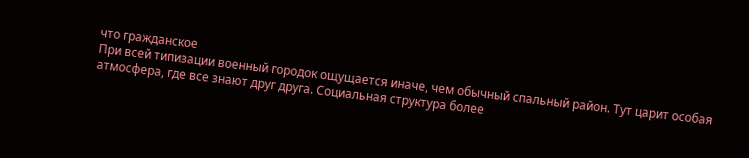что гражданское
При всей типизации военный городок ощущается иначе, чем обычный спальный район. Тут царит особая атмосфера, где все знают друг друга. Социальная структура более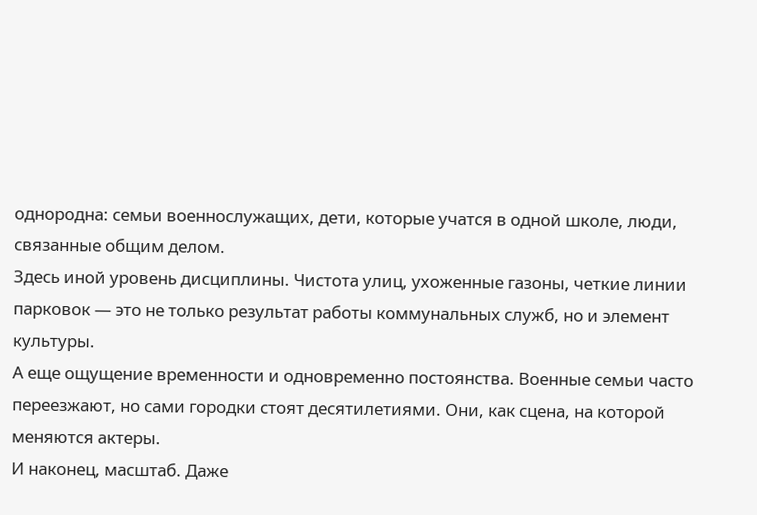однородна: семьи военнослужащих, дети, которые учатся в одной школе, люди, связанные общим делом.
Здесь иной уровень дисциплины. Чистота улиц, ухоженные газоны, четкие линии парковок — это не только результат работы коммунальных служб, но и элемент культуры.
А еще ощущение временности и одновременно постоянства. Военные семьи часто переезжают, но сами городки стоят десятилетиями. Они, как сцена, на которой меняются актеры.
И наконец, масштаб. Даже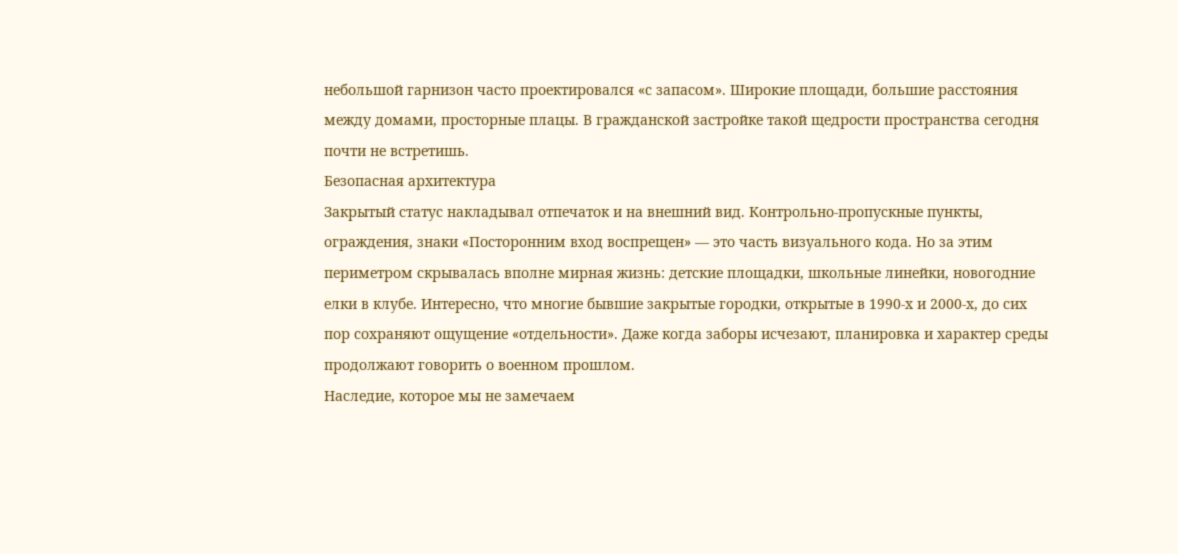небольшой гарнизон часто проектировался «с запасом». Широкие площади, большие расстояния между домами, просторные плацы. В гражданской застройке такой щедрости пространства сегодня почти не встретишь.
Безопасная архитектура
Закрытый статус накладывал отпечаток и на внешний вид. Контрольно-пропускные пункты, ограждения, знаки «Посторонним вход воспрещен» — это часть визуального кода. Но за этим периметром скрывалась вполне мирная жизнь: детские площадки, школьные линейки, новогодние елки в клубе. Интересно, что многие бывшие закрытые городки, открытые в 1990-х и 2000-х, до сих пор сохраняют ощущение «отдельности». Даже когда заборы исчезают, планировка и характер среды продолжают говорить о военном прошлом.
Наследие, которое мы не замечаем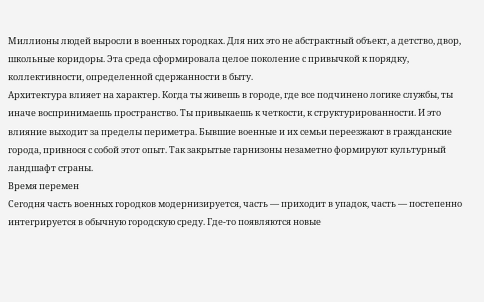Миллионы людей выросли в военных городках. Для них это не абстрактный объект, а детство, двор, школьные коридоры. Эта среда сформировала целое поколение с привычкой к порядку, коллективности, определенной сдержанности в быту.
Архитектура влияет на характер. Когда ты живешь в городе, где все подчинено логике службы, ты иначе воспринимаешь пространство. Ты привыкаешь к четкости, к структурированности. И это влияние выходит за пределы периметра. Бывшие военные и их семьи переезжают в гражданские города, привнося с собой этот опыт. Так закрытые гарнизоны незаметно формируют культурный ландшафт страны.
Время перемен
Сегодня часть военных городков модернизируется, часть — приходит в упадок, часть — постепенно интегрируется в обычную городскую среду. Где-то появляются новые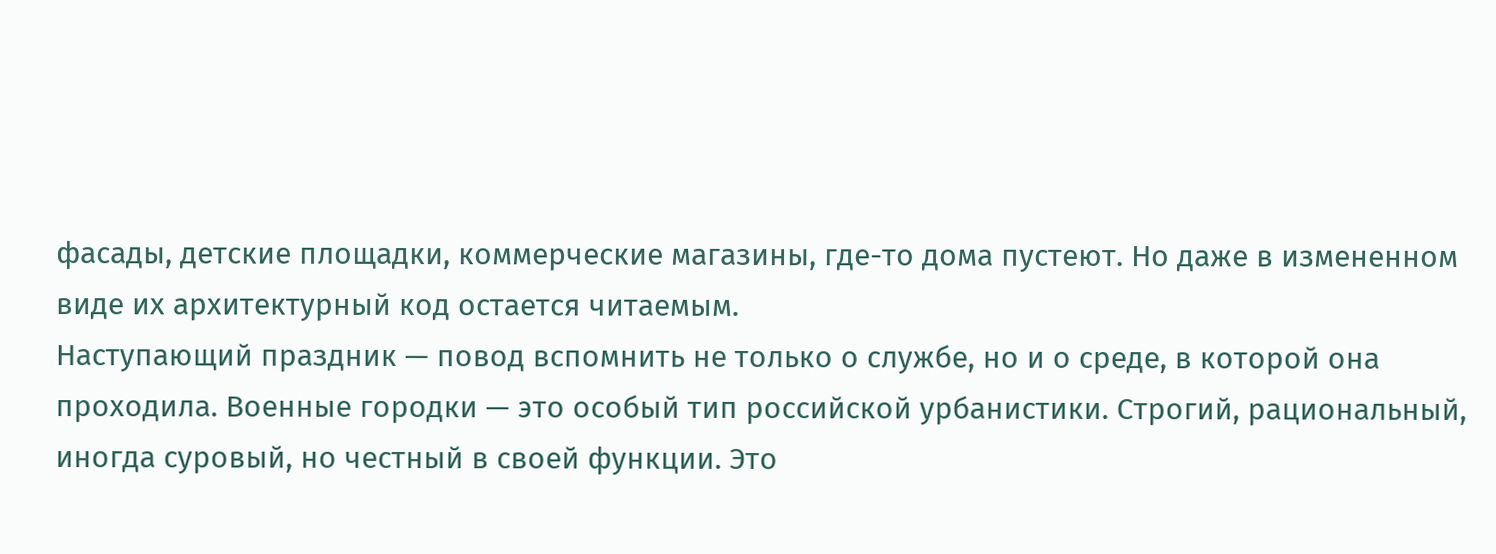фасады, детские площадки, коммерческие магазины, где-то дома пустеют. Но даже в измененном виде их архитектурный код остается читаемым.
Наступающий праздник — повод вспомнить не только о службе, но и о среде, в которой она проходила. Военные городки — это особый тип российской урбанистики. Строгий, рациональный, иногда суровый, но честный в своей функции. Это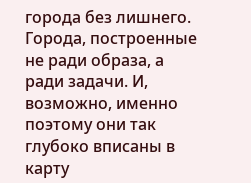города без лишнего. Города, построенные не ради образа, а ради задачи. И, возможно, именно поэтому они так глубоко вписаны в карту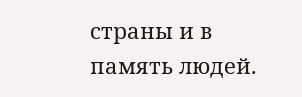страны и в память людей.